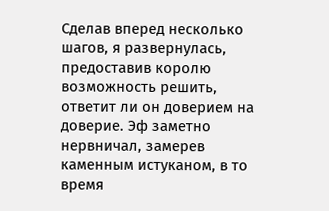Сделав вперед несколько шагов, я развернулась, предоставив королю возможность решить, ответит ли он доверием на доверие. Эф заметно нервничал, замерев каменным истуканом, в то время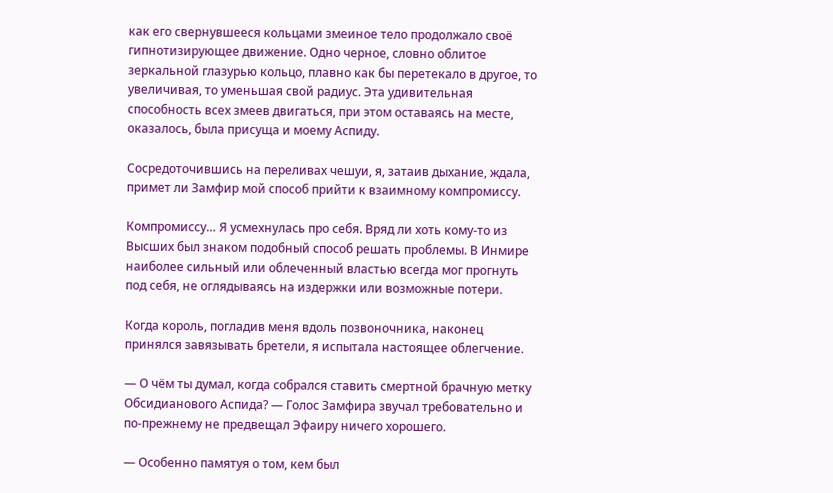как его свернувшееся кольцами змеиное тело продолжало своё гипнотизирующее движение. Одно черное, словно облитое зеркальной глазурью кольцо, плавно как бы перетекало в другое, то увеличивая, то уменьшая свой радиус. Эта удивительная способность всех змеев двигаться, при этом оставаясь на месте, оказалось, была присуща и моему Аспиду.

Сосредоточившись на переливах чешуи, я, затаив дыхание, ждала, примет ли Замфир мой способ прийти к взаимному компромиссу.

Компромиссу… Я усмехнулась про себя. Вряд ли хоть кому-то из Высших был знаком подобный способ решать проблемы. В Инмире наиболее сильный или облеченный властью всегда мог прогнуть под себя, не оглядываясь на издержки или возможные потери.

Когда король, погладив меня вдоль позвоночника, наконец принялся завязывать бретели, я испытала настоящее облегчение.

— О чём ты думал, когда собрался ставить смертной брачную метку Обсидианового Аспида? — Голос Замфира звучал требовательно и по-прежнему не предвещал Эфаиру ничего хорошего.

— Особенно памятуя о том, кем был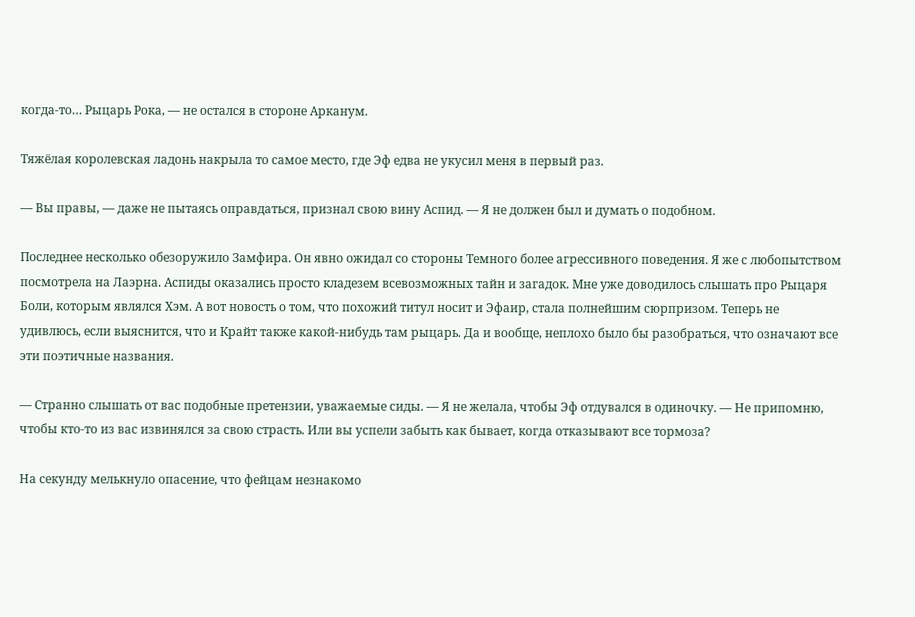когда-то… Рыцарь Рока, — не остался в стороне Арканум.

Тяжёлая королевская ладонь накрыла то самое место, где Эф едва не укусил меня в первый раз.

— Вы правы, — даже не пытаясь оправдаться, признал свою вину Аспид. — Я не должен был и думать о подобном.

Последнее несколько обезоружило Замфира. Он явно ожидал со стороны Темного более агрессивного поведения. Я же с любопытством посмотрела на Лаэрна. Аспиды оказались просто кладезем всевозможных тайн и загадок. Мне уже доводилось слышать про Рыцаря Боли, которым являлся Хэм. А вот новость о том, что похожий титул носит и Эфаир, стала полнейшим сюрпризом. Теперь не удивлюсь, если выяснится, что и Крайт также какой-нибудь там рыцарь. Да и вообще, неплохо было бы разобраться, что означают все эти поэтичные названия.

— Странно слышать от вас подобные претензии, уважаемые сиды. — Я не желала, чтобы Эф отдувался в одиночку. — Не припомню, чтобы кто-то из вас извинялся за свою страсть. Или вы успели забыть как бывает, когда отказывают все тормоза?

На секунду мелькнуло опасение, что фейцам незнакомо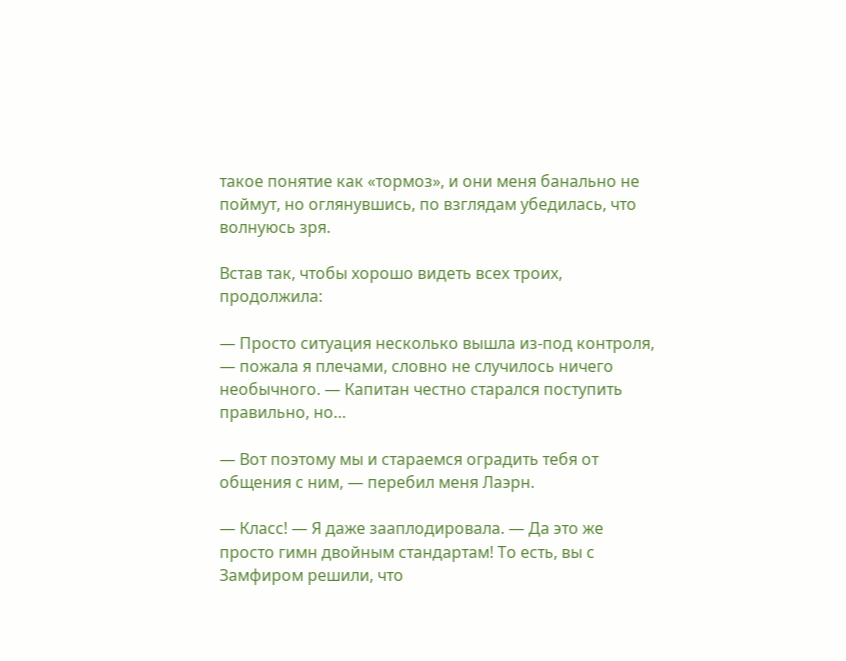такое понятие как «тормоз», и они меня банально не поймут, но оглянувшись, по взглядам убедилась, что волнуюсь зря.

Встав так, чтобы хорошо видеть всех троих, продолжила:

— Просто ситуация несколько вышла из-под контроля, — пожала я плечами, словно не случилось ничего необычного. — Капитан честно старался поступить правильно, но…

— Вот поэтому мы и стараемся оградить тебя от общения с ним, — перебил меня Лаэрн.

— Класс! — Я даже зааплодировала. — Да это же просто гимн двойным стандартам! То есть, вы с Замфиром решили, что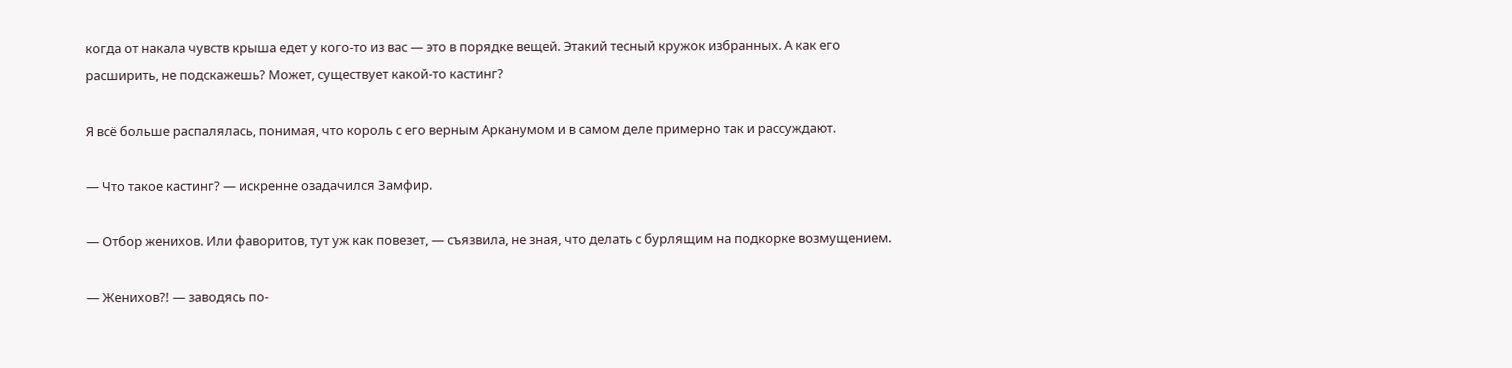когда от накала чувств крыша едет у кого-то из вас — это в порядке вещей. Этакий тесный кружок избранных. А как его расширить, не подскажешь? Может, существует какой-то кастинг?

Я всё больше распалялась, понимая, что король с его верным Арканумом и в самом деле примерно так и рассуждают.

— Что такое кастинг? — искренне озадачился Замфир.

— Отбор женихов. Или фаворитов, тут уж как повезет, — съязвила, не зная, что делать с бурлящим на подкорке возмущением.

— Женихов?! — заводясь по-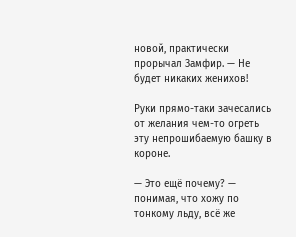новой, практически прорычал Замфир. — Не будет никаких женихов!

Руки прямо-таки зачесались от желания чем-то огреть эту непрошибаемую башку в короне.

— Это ещё почему? — понимая, что хожу по тонкому льду, всё же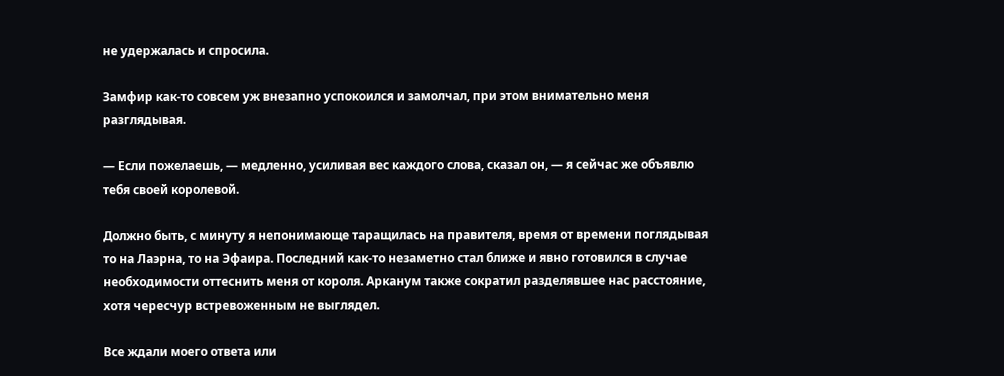не удержалась и спросила.

Замфир как-то совсем уж внезапно успокоился и замолчал, при этом внимательно меня разглядывая.

— Если пожелаешь, — медленно, усиливая вес каждого слова, сказал он, — я сейчас же объявлю тебя своей королевой.

Должно быть, с минуту я непонимающе таращилась на правителя, время от времени поглядывая то на Лаэрна, то на Эфаира. Последний как-то незаметно стал ближе и явно готовился в случае необходимости оттеснить меня от короля. Арканум также сократил разделявшее нас расстояние, хотя чересчур встревоженным не выглядел.

Все ждали моего ответа или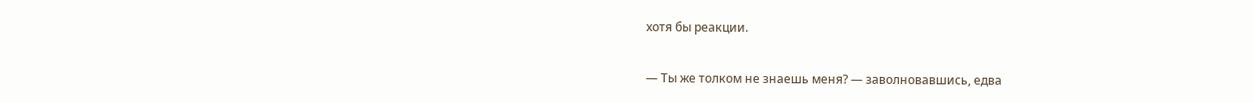хотя бы реакции.

— Ты же толком не знаешь меня? — заволновавшись, едва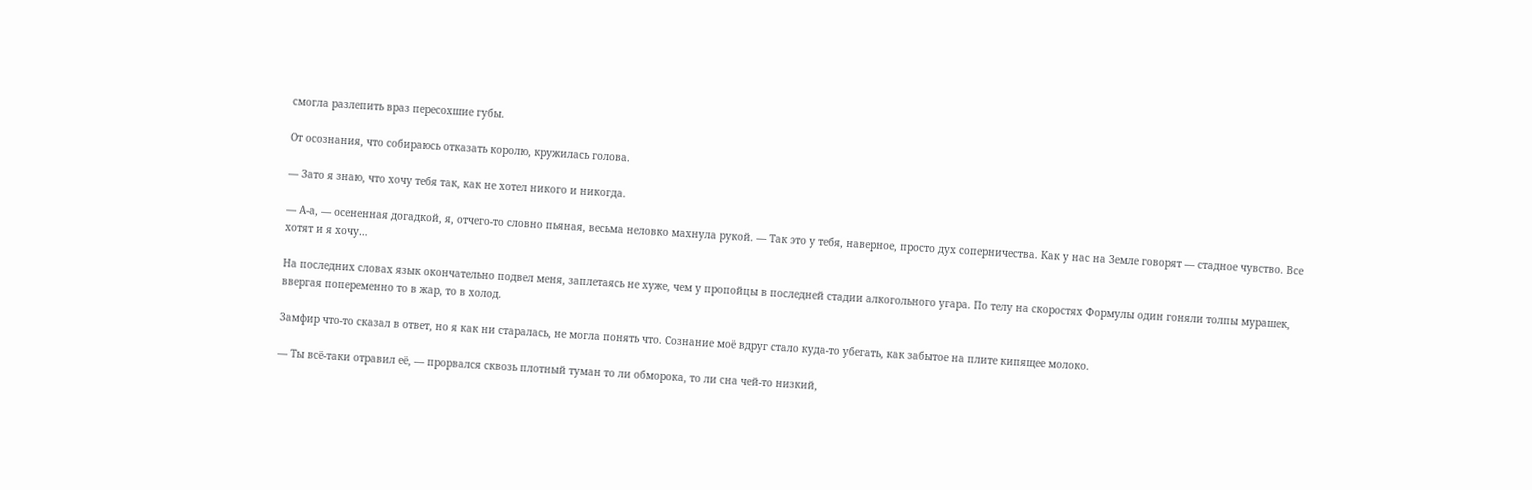смогла разлепить враз пересохшие губы.

От осознания, что собираюсь отказать королю, кружилась голова.

— Зато я знаю, что хочу тебя так, как не хотел никого и никогда.

— А-а, — осененная догадкой, я, отчего-то словно пьяная, весьма неловко махнула рукой. — Так это у тебя, наверное, просто дух соперничества. Как у нас на Земле говорят — стадное чувство. Все хотят и я хочу…

На последних словах язык окончательно подвел меня, заплетаясь не хуже, чем у пропойцы в последней стадии алкогольного угара. По телу на скоростях Формулы один гоняли толпы мурашек, ввергая попеременно то в жар, то в холод.

Замфир что-то сказал в ответ, но я как ни старалась, не могла понять что. Сознание моё вдруг стало куда-то убегать, как забытое на плите кипящее молоко.

— Ты всё-таки отравил её, — прорвался сквозь плотный туман то ли обморока, то ли сна чей-то низкий,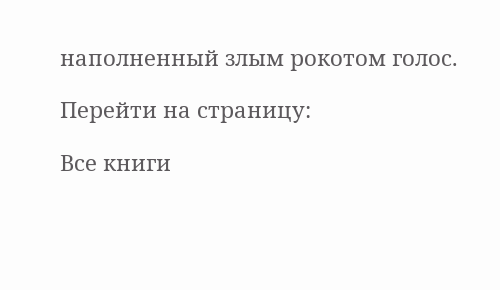наполненный злым рокотом голос.

Перейти на страницу:

Все книги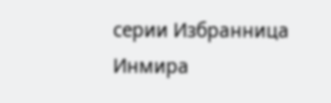серии Избранница Инмира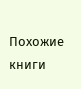Похожие книги